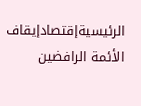الرئيسيةإقتصادإيقاف الأئمة الرافضين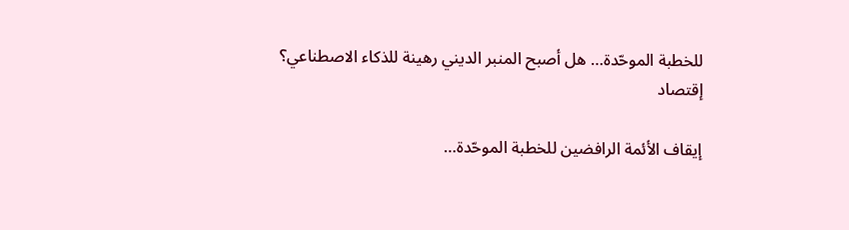للخطبة الموحّدة… هل أصبح المنبر الديني رهينة للذكاء الاصطناعي؟
إقتصاد

إيقاف الأئمة الرافضين للخطبة الموحّدة…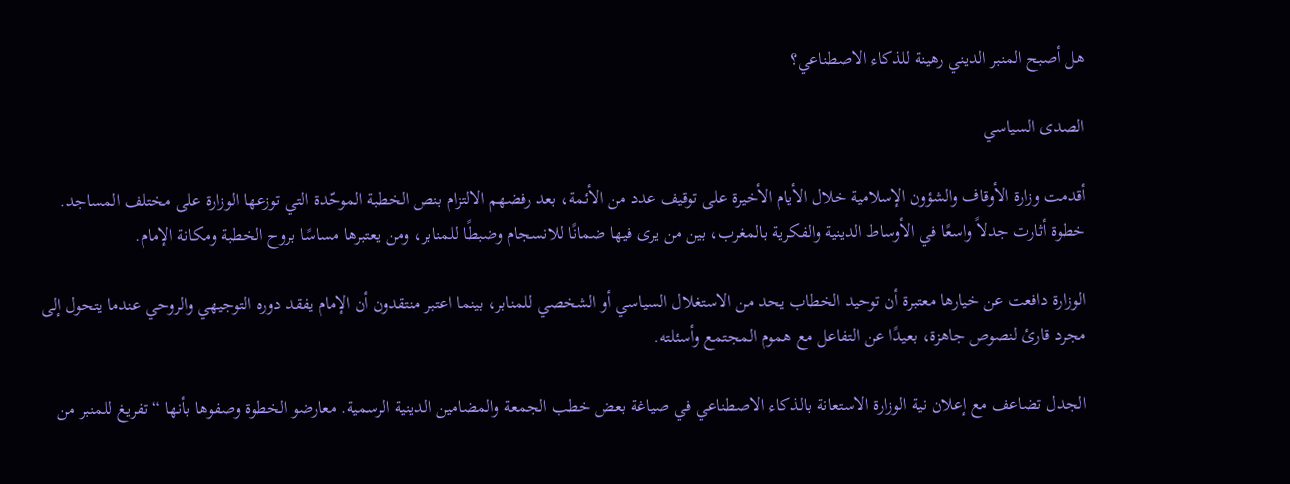هل أصبح المنبر الديني رهينة للذكاء الاصطناعي؟

الصدى السياسي

أقدمت وزارة الأوقاف والشؤون الإسلامية خلال الأيام الأخيرة على توقيف عدد من الأئمة، بعد رفضهم الالتزام بنص الخطبة الموحّدة التي توزعها الوزارة على مختلف المساجد. خطوة أثارت جدلاً واسعًا في الأوساط الدينية والفكرية بالمغرب، بين من يرى فيها ضمانًا للانسجام وضبطًا للمنابر، ومن يعتبرها مساسًا بروح الخطبة ومكانة الإمام.

الوزارة دافعت عن خيارها معتبرة أن توحيد الخطاب يحد من الاستغلال السياسي أو الشخصي للمنابر، بينما اعتبر منتقدون أن الإمام يفقد دوره التوجيهي والروحي عندما يتحول إلى مجرد قارئ لنصوص جاهزة، بعيدًا عن التفاعل مع هموم المجتمع وأسئلته.

الجدل تضاعف مع إعلان نية الوزارة الاستعانة بالذكاء الاصطناعي في صياغة بعض خطب الجمعة والمضامين الدينية الرسمية. معارضو الخطوة وصفوها بأنها “تفريغ للمنبر من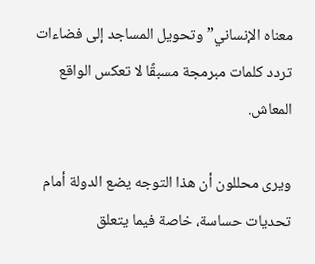معناه الإنساني” وتحويل المساجد إلى فضاءات تردد كلمات مبرمجة مسبقًا لا تعكس الواقع المعاش.

ويرى محللون أن هذا التوجه يضع الدولة أمام تحديات حساسة، خاصة فيما يتعلق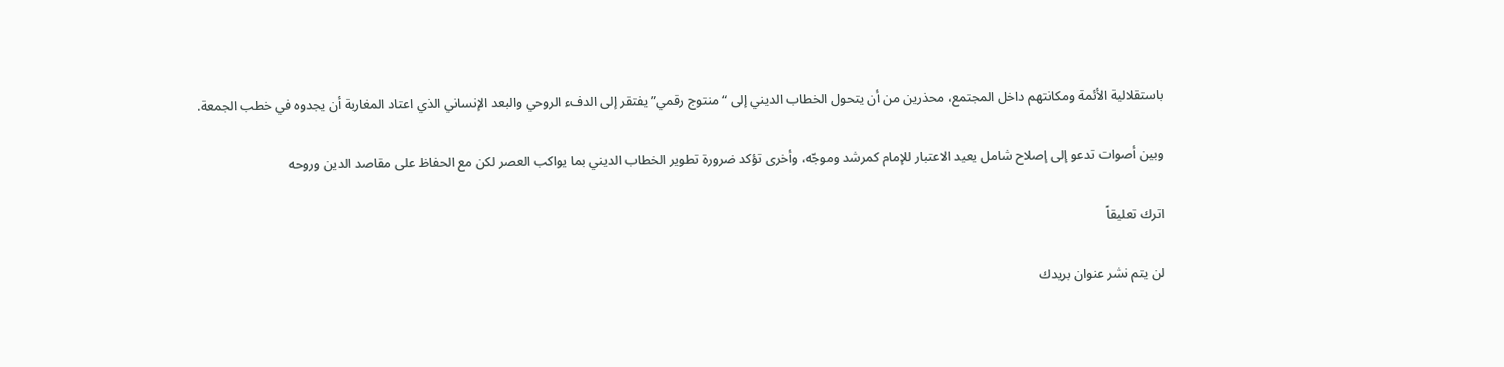باستقلالية الأئمة ومكانتهم داخل المجتمع، محذرين من أن يتحول الخطاب الديني إلى “منتوج رقمي” يفتقر إلى الدفء الروحي والبعد الإنساني الذي اعتاد المغاربة أن يجدوه في خطب الجمعة.

وبين أصوات تدعو إلى إصلاح شامل يعيد الاعتبار للإمام كمرشد وموجّه، وأخرى تؤكد ضرورة تطوير الخطاب الديني بما يواكب العصر لكن مع الحفاظ على مقاصد الدين وروحه

اترك تعليقاً

لن يتم نشر عنوان بريدك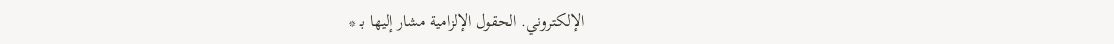الإلكتروني. الحقول الإلزامية مشار إليها بـ *